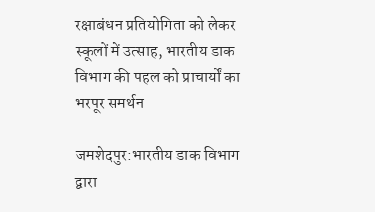रक्षाबंधन प्रतियोगिता को लेकर स्कूलों में उत्साह, भारतीय डाक विभाग की पहल को प्राचार्यों का भरपूर समर्थन

जमशेदपुर:भारतीय डाक विभाग द्वारा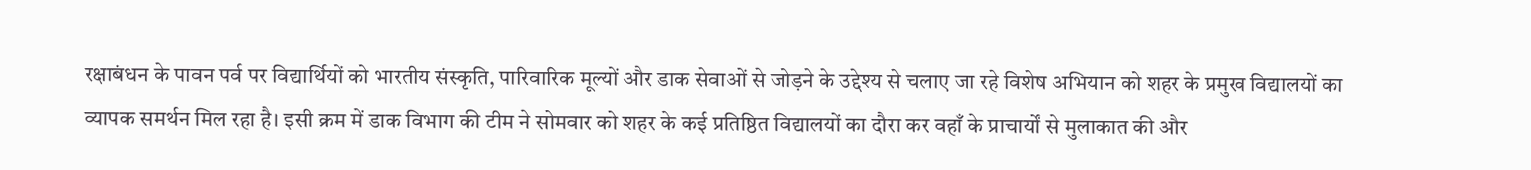रक्षाबंधन के पावन पर्व पर विद्यार्थियों को भारतीय संस्कृति, पारिवारिक मूल्यों और डाक सेवाओं से जोड़ने के उद्देश्य से चलाए जा रहे विशेष अभियान को शहर के प्रमुख विद्यालयों का व्यापक समर्थन मिल रहा है। इसी क्रम में डाक विभाग की टीम ने सोमवार को शहर के कई प्रतिष्ठित विद्यालयों का दौरा कर वहाँ के प्राचार्यों से मुलाकात की और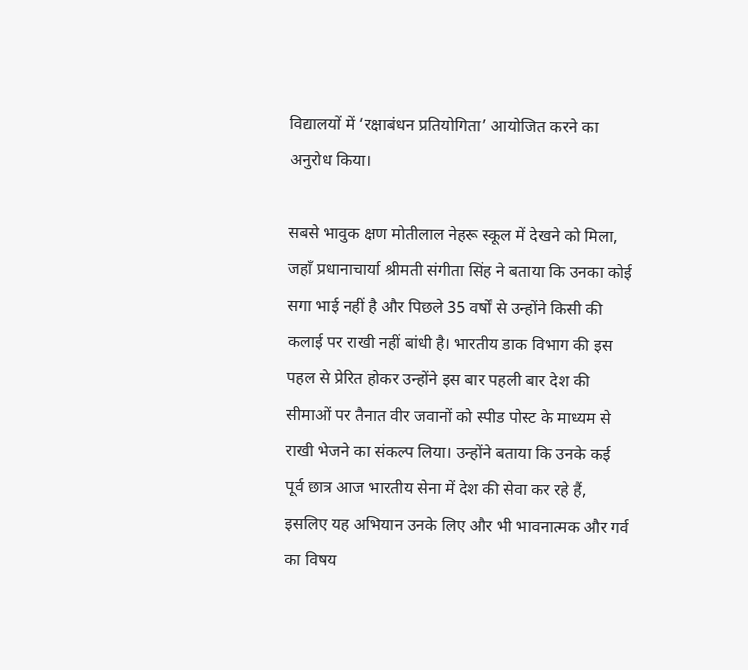विद्यालयों में ‘रक्षाबंधन प्रतियोगिता’ आयोजित करने का अनुरोध किया।

सबसे भावुक क्षण मोतीलाल नेहरू स्कूल में देखने को मिला, जहाँ प्रधानाचार्या श्रीमती संगीता सिंह ने बताया कि उनका कोई सगा भाई नहीं है और पिछले 35 वर्षों से उन्होंने किसी की कलाई पर राखी नहीं बांधी है। भारतीय डाक विभाग की इस पहल से प्रेरित होकर उन्होंने इस बार पहली बार देश की सीमाओं पर तैनात वीर जवानों को स्पीड पोस्ट के माध्यम से राखी भेजने का संकल्प लिया। उन्होंने बताया कि उनके कई पूर्व छात्र आज भारतीय सेना में देश की सेवा कर रहे हैं, इसलिए यह अभियान उनके लिए और भी भावनात्मक और गर्व का विषय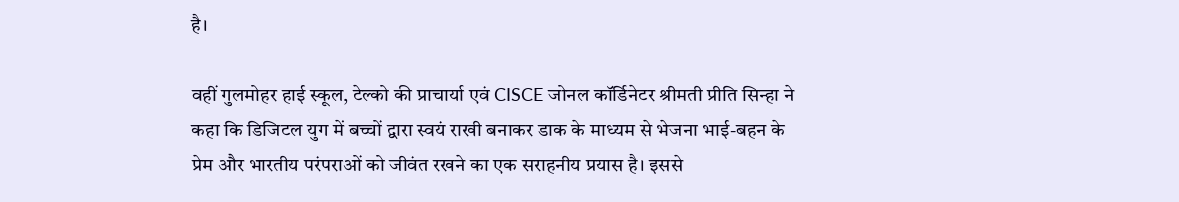है।

वहीं गुलमोहर हाई स्कूल, टेल्को की प्राचार्या एवं CISCE जोनल कॉर्डिनेटर श्रीमती प्रीति सिन्हा ने कहा कि डिजिटल युग में बच्चों द्वारा स्वयं राखी बनाकर डाक के माध्यम से भेजना भाई-बहन के प्रेम और भारतीय परंपराओं को जीवंत रखने का एक सराहनीय प्रयास है। इससे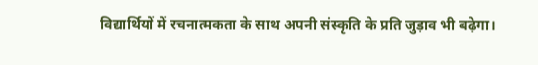विद्यार्थियों में रचनात्मकता के साथ अपनी संस्कृति के प्रति जुड़ाव भी बढ़ेगा।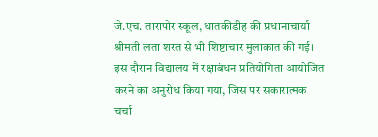जे.एच. तारापोर स्कूल, धातकीडीह की प्रधानाचार्या श्रीमती लता शरत से भी शिष्टाचार मुलाकात की गई। इस दौरान विद्यालय में रक्षाबंधन प्रतियोगिता आयोजित करने का अनुरोध किया गया, जिस पर सकारात्मक चर्चा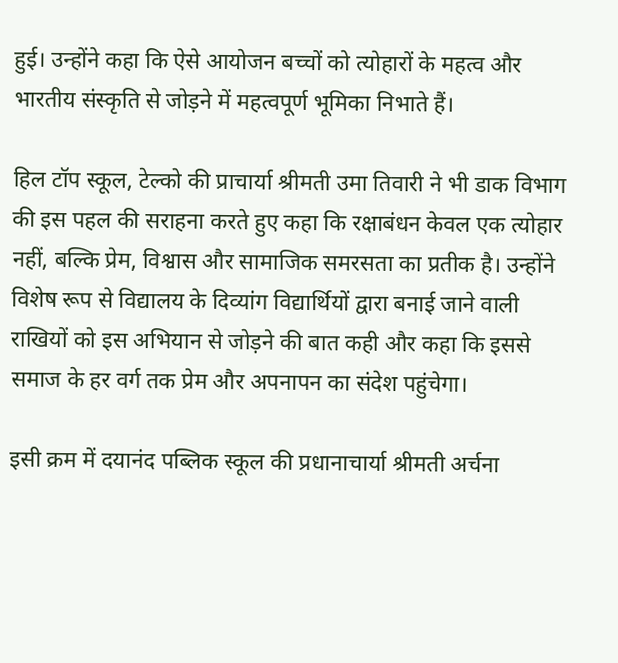हुई। उन्होंने कहा कि ऐसे आयोजन बच्चों को त्योहारों के महत्व और भारतीय संस्कृति से जोड़ने में महत्वपूर्ण भूमिका निभाते हैं।

हिल टॉप स्कूल, टेल्को की प्राचार्या श्रीमती उमा तिवारी ने भी डाक विभाग की इस पहल की सराहना करते हुए कहा कि रक्षाबंधन केवल एक त्योहार नहीं, बल्कि प्रेम, विश्वास और सामाजिक समरसता का प्रतीक है। उन्होंने विशेष रूप से विद्यालय के दिव्यांग विद्यार्थियों द्वारा बनाई जाने वाली राखियों को इस अभियान से जोड़ने की बात कही और कहा कि इससे समाज के हर वर्ग तक प्रेम और अपनापन का संदेश पहुंचेगा।

इसी क्रम में दयानंद पब्लिक स्कूल की प्रधानाचार्या श्रीमती अर्चना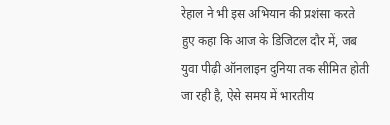रेहाल ने भी इस अभियान की प्रशंसा करते हुए कहा कि आज के डिजिटल दौर में, जब युवा पीढ़ी ऑनलाइन दुनिया तक सीमित होती जा रही है, ऐसे समय में भारतीय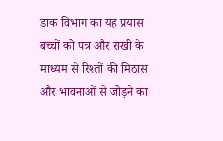डाक विभाग का यह प्रयास बच्चों को पत्र और राखी के माध्यम से रिश्तों की मिठास और भावनाओं से जोड़ने का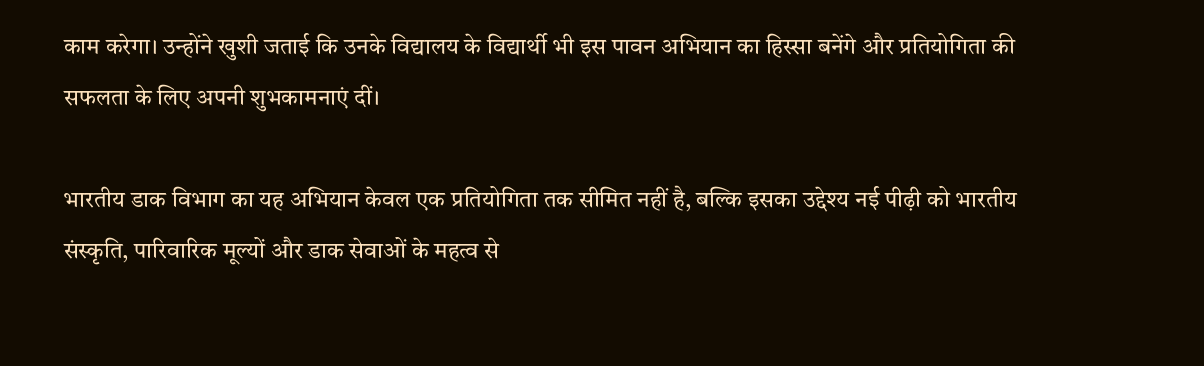काम करेगा। उन्होंने खुशी जताई कि उनके विद्यालय के विद्यार्थी भी इस पावन अभियान का हिस्सा बनेंगे और प्रतियोगिता की सफलता के लिए अपनी शुभकामनाएं दीं।

भारतीय डाक विभाग का यह अभियान केवल एक प्रतियोगिता तक सीमित नहीं है, बल्कि इसका उद्देश्य नई पीढ़ी को भारतीय संस्कृति, पारिवारिक मूल्यों और डाक सेवाओं के महत्व से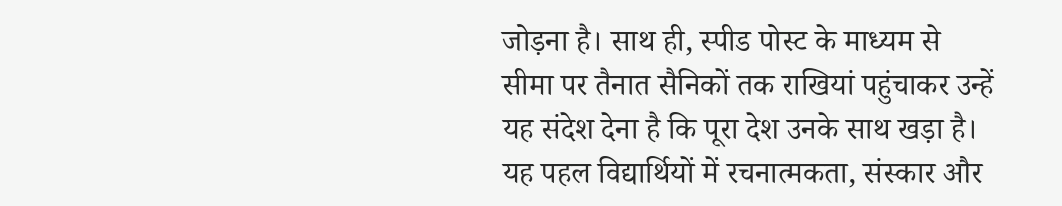जोड़ना है। साथ ही, स्पीड पोस्ट के माध्यम से सीमा पर तैनात सैनिकों तक राखियां पहुंचाकर उन्हें यह संदेश देना है कि पूरा देश उनके साथ खड़ा है। यह पहल विद्यार्थियों में रचनात्मकता, संस्कार और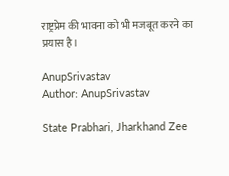राष्ट्रप्रेम की भावना को भी मजबूत करने का प्रयास है।

AnupSrivastav
Author: AnupSrivastav

State Prabhari, Jharkhand Zee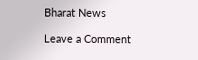Bharat News

Leave a Comment